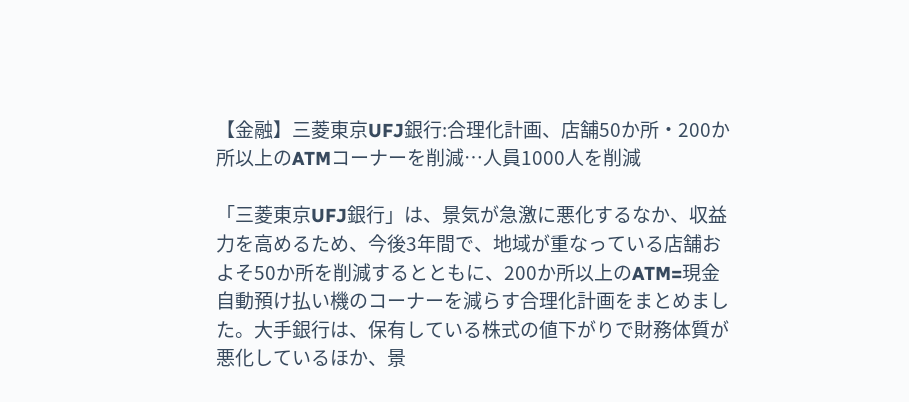【金融】三菱東京UFJ銀行:合理化計画、店舗50か所・200か所以上のATMコーナーを削減…人員1000人を削減

「三菱東京UFJ銀行」は、景気が急激に悪化するなか、収益力を高めるため、今後3年間で、地域が重なっている店舗およそ50か所を削減するとともに、200か所以上のATM=現金自動預け払い機のコーナーを減らす合理化計画をまとめました。大手銀行は、保有している株式の値下がりで財務体質が悪化しているほか、景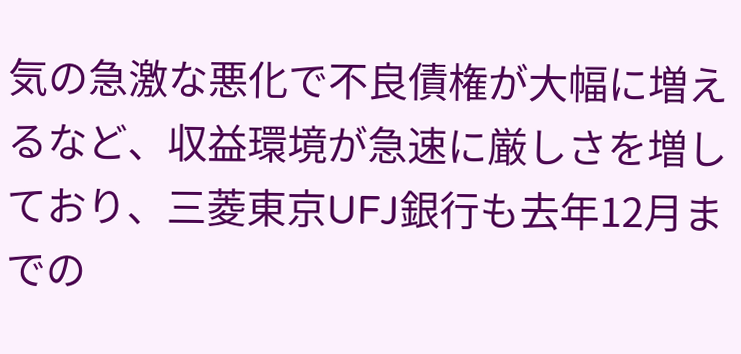気の急激な悪化で不良債権が大幅に増えるなど、収益環境が急速に厳しさを増しており、三菱東京UFJ銀行も去年12月までの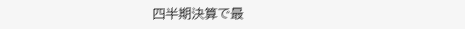四半期決算で最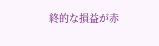終的な損益が赤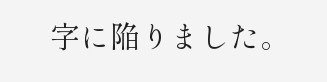字に陥りました。